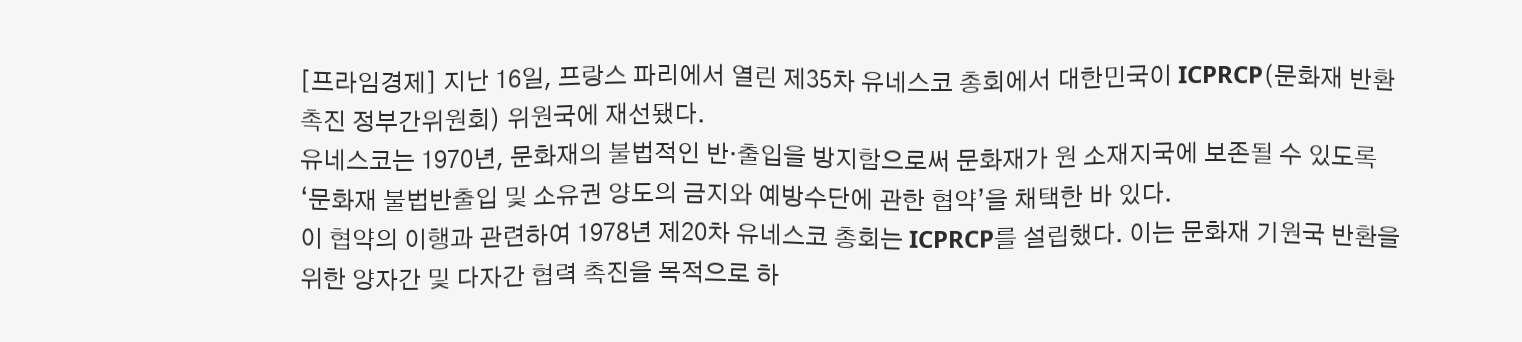[프라임경제] 지난 16일, 프랑스 파리에서 열린 제35차 유네스코 총회에서 대한민국이 ICPRCP(문화재 반환촉진 정부간위원회) 위원국에 재선됐다.
유네스코는 1970년, 문화재의 불법적인 반·출입을 방지함으로써 문화재가 원 소재지국에 보존될 수 있도록 ‘문화재 불법반출입 및 소유권 양도의 금지와 예방수단에 관한 협약’을 채택한 바 있다.
이 협약의 이행과 관련하여 1978년 제20차 유네스코 총회는 ICPRCP를 설립했다. 이는 문화재 기원국 반환을 위한 양자간 및 다자간 협력 촉진을 목적으로 하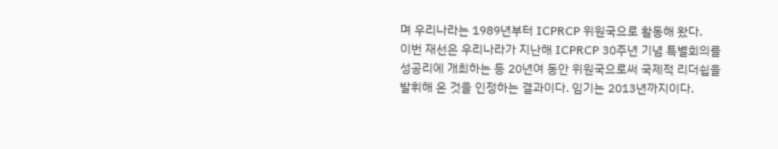며 우리나라는 1989년부터 ICPRCP 위원국으로 활동해 왔다.
이번 재선은 우리나라가 지난해 ICPRCP 30주년 기념 특별회의를 성공리에 개최하는 등 20년여 동안 위원국으로써 국제적 리더쉽을 발휘해 온 것을 인정하는 결과이다. 임기는 2013년까지이다.